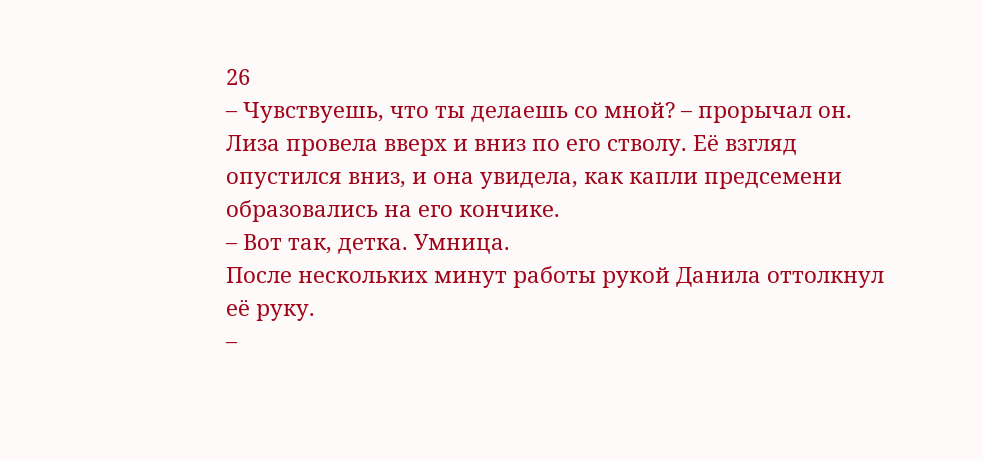26
– Чувствуешь, что ты делаешь со мной? – прорычал он.
Лиза провела вверх и вниз по его стволу. Её взгляд опустился вниз, и она увидела, как капли предсемени образовались на его кончике.
– Вот так, детка. Умница.
После нескольких минут работы рукой Данила оттолкнул её руку.
–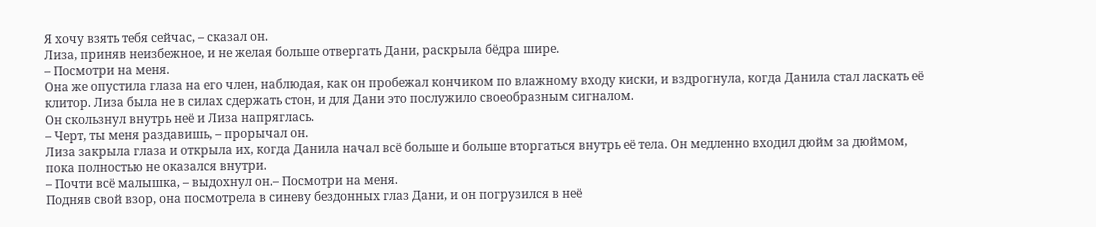Я хочу взять тебя сейчас, – сказал он.
Лиза, приняв неизбежное, и не желая больше отвергать Дани, раскрыла бёдра шире.
– Посмотри на меня.
Она же опустила глаза на его член, наблюдая, как он пробежал кончиком по влажному входу киски, и вздрогнула, когда Данила стал ласкать её клитор. Лиза была не в силах сдержать стон, и для Дани это послужило своеобразным сигналом.
Он скользнул внутрь неё и Лиза напряглась.
– Черт, ты меня раздавишь, – прорычал он.
Лиза закрыла глаза и открыла их, когда Данила начал всё больше и больше вторгаться внутрь её тела. Он медленно входил дюйм за дюймом, пока полностью не оказался внутри.
– Почти всё малышка, – выдохнул он.– Посмотри на меня.
Подняв свой взор, она посмотрела в синеву бездонных глаз Дани, и он погрузился в неё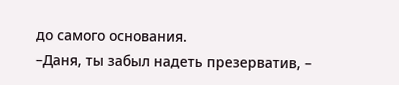до самого основания.
–Даня, ты забыл надеть презерватив, –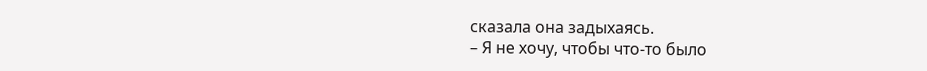сказала она задыхаясь.
– Я не хочу, чтобы что-то было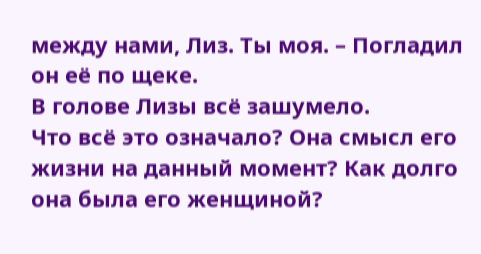между нами, Лиз. Ты моя. – Погладил он её по щеке.
В голове Лизы всё зашумело.
Что всё это означало? Она смысл его жизни на данный момент? Как долго она была его женщиной?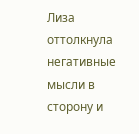Лиза оттолкнула негативные мысли в сторону и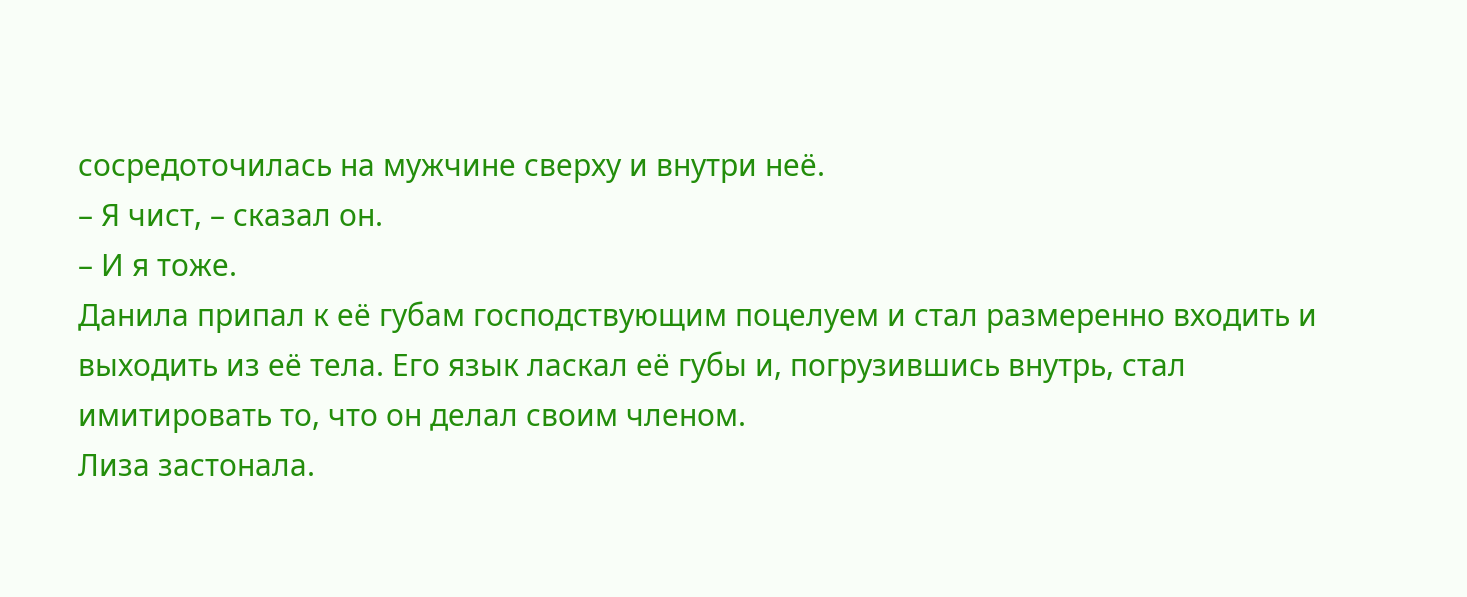сосредоточилась на мужчине сверху и внутри неё.
– Я чист, – сказал он.
– И я тоже.
Данила припал к её губам господствующим поцелуем и стал размеренно входить и выходить из её тела. Его язык ласкал её губы и, погрузившись внутрь, стал имитировать то, что он делал своим членом.
Лиза застонала.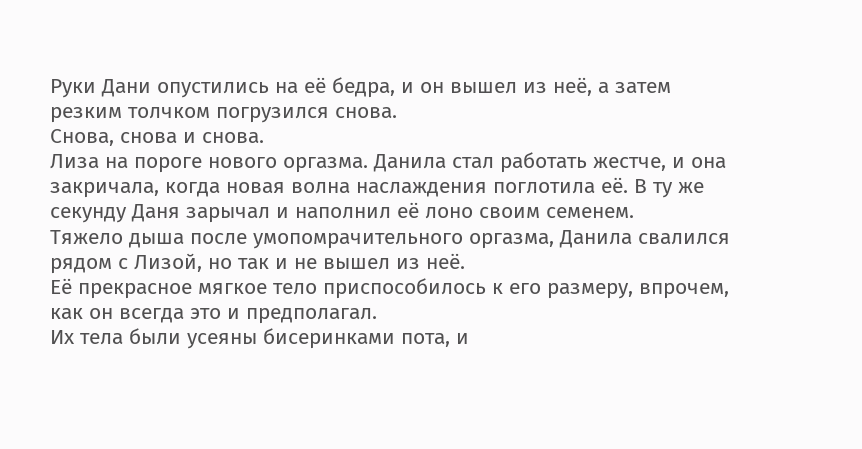Руки Дани опустились на её бедра, и он вышел из неё, а затем резким толчком погрузился снова.
Снова, снова и снова.
Лиза на пороге нового оргазма. Данила стал работать жестче, и она закричала, когда новая волна наслаждения поглотила её. В ту же секунду Даня зарычал и наполнил её лоно своим семенем.
Тяжело дыша после умопомрачительного оргазма, Данила свалился рядом с Лизой, но так и не вышел из неё.
Её прекрасное мягкое тело приспособилось к его размеру, впрочем, как он всегда это и предполагал.
Их тела были усеяны бисеринками пота, и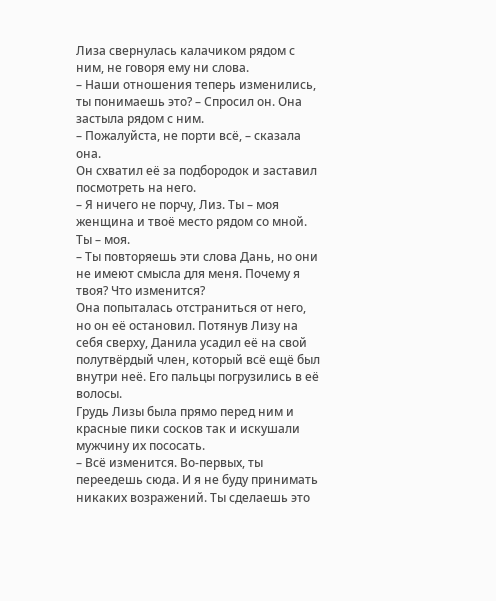Лиза свернулась калачиком рядом с ним, не говоря ему ни слова.
– Наши отношения теперь изменились, ты понимаешь это? – Спросил он. Она застыла рядом с ним.
– Пожалуйста, не порти всё, – сказала она.
Он схватил её за подбородок и заставил посмотреть на него.
– Я ничего не порчу, Лиз. Ты – моя женщина и твоё место рядом со мной. Ты – моя.
– Ты повторяешь эти слова Дань, но они не имеют смысла для меня. Почему я твоя? Что изменится?
Она попыталась отстраниться от него, но он её остановил. Потянув Лизу на себя сверху, Данила усадил её на свой полутвёрдый член, который всё ещё был внутри неё. Его пальцы погрузились в её волосы.
Грудь Лизы была прямо перед ним и красные пики сосков так и искушали мужчину их пососать.
– Всё изменится. Во-первых, ты переедешь сюда. И я не буду принимать никаких возражений. Ты сделаешь это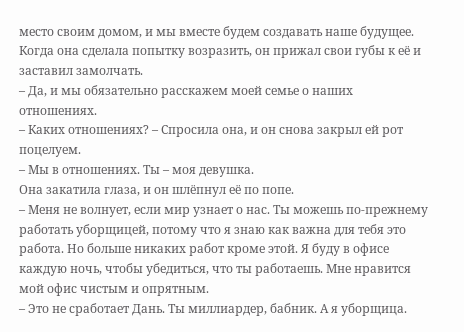место своим домом, и мы вместе будем создавать наше будущее.
Когда она сделала попытку возразить, он прижал свои губы к её и заставил замолчать.
– Да, и мы обязательно расскажем моей семье о наших отношениях.
– Каких отношениях? – Спросила она, и он снова закрыл ей рот поцелуем.
– Мы в отношениях. Ты – моя девушка.
Она закатила глаза, и он шлёпнул её по попе.
– Меня не волнует, если мир узнает о нас. Ты можешь по-прежнему работать уборщицей, потому что я знаю как важна для тебя это работа. Но больше никаких работ кроме этой. Я буду в офисе каждую ночь, чтобы убедиться, что ты работаешь. Мне нравится мой офис чистым и опрятным.
– Это не сработает Дань. Ты миллиардер, бабник. А я уборщица.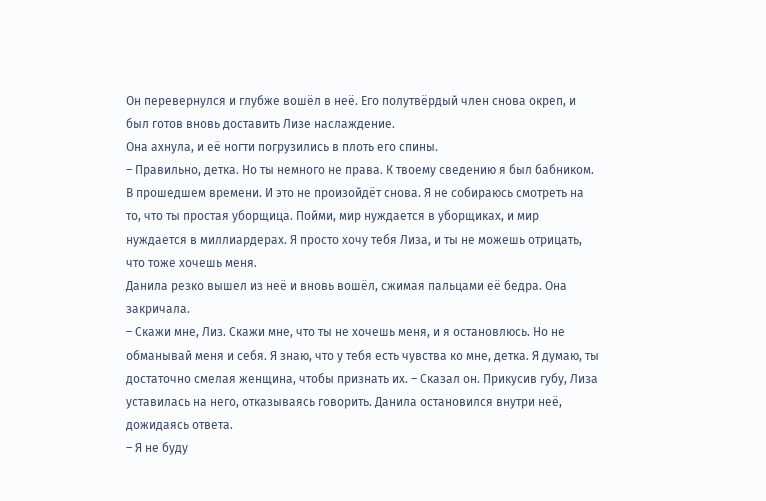Он перевернулся и глубже вошёл в неё. Его полутвёрдый член снова окреп, и был готов вновь доставить Лизе наслаждение.
Она ахнула, и её ногти погрузились в плоть его спины.
– Правильно, детка. Но ты немного не права. К твоему сведению я был бабником. В прошедшем времени. И это не произойдёт снова. Я не собираюсь смотреть на то, что ты простая уборщица. Пойми, мир нуждается в уборщиках, и мир нуждается в миллиардерах. Я просто хочу тебя Лиза, и ты не можешь отрицать, что тоже хочешь меня.
Данила резко вышел из неё и вновь вошёл, сжимая пальцами её бедра. Она закричала.
– Скажи мне, Лиз. Скажи мне, что ты не хочешь меня, и я остановлюсь. Но не обманывай меня и себя. Я знаю, что у тебя есть чувства ко мне, детка. Я думаю, ты достаточно смелая женщина, чтобы признать их. – Сказал он. Прикусив губу, Лиза уставилась на него, отказываясь говорить. Данила остановился внутри неё, дожидаясь ответа.
– Я не буду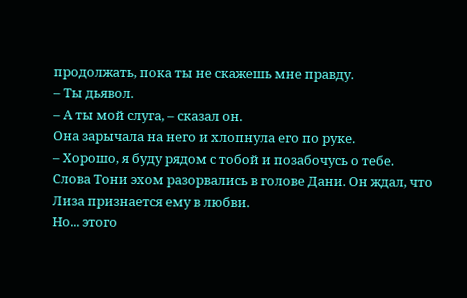продолжать, пока ты не скажешь мне правду.
– Ты дьявол.
– А ты мой слуга, – сказал он.
Она зарычала на него и хлопнула его по руке.
– Хорошо, я буду рядом с тобой и позабочусь о тебе.
Слова Тони эхом разорвались в голове Дани. Он ждал, что Лиза признается ему в любви.
Но... этого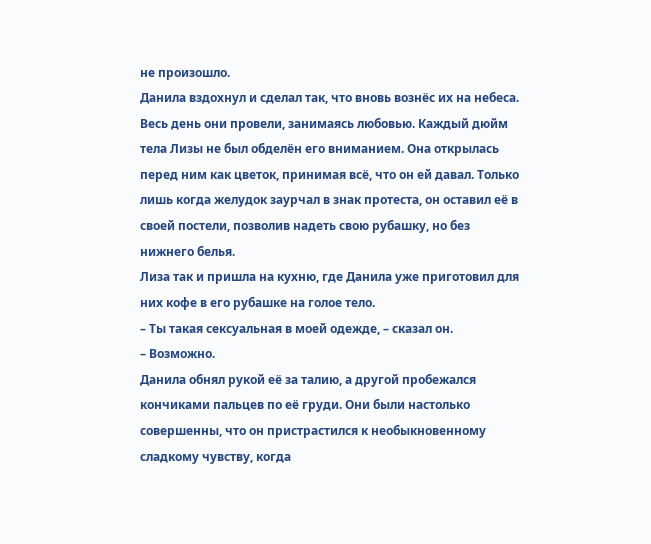не произошло.
Данила вздохнул и сделал так, что вновь вознёс их на небеса.
Весь день они провели, занимаясь любовью. Каждый дюйм тела Лизы не был обделён его вниманием. Она открылась перед ним как цветок, принимая всё, что он ей давал. Только лишь когда желудок заурчал в знак протеста, он оставил её в своей постели, позволив надеть свою рубашку, но без нижнего белья.
Лиза так и пришла на кухню, где Данила уже приготовил для них кофе в его рубашке на голое тело.
– Ты такая сексуальная в моей одежде, – сказал он.
– Возможно.
Данила обнял рукой её за талию, а другой пробежался кончиками пальцев по её груди. Они были настолько совершенны, что он пристрастился к необыкновенному сладкому чувству, когда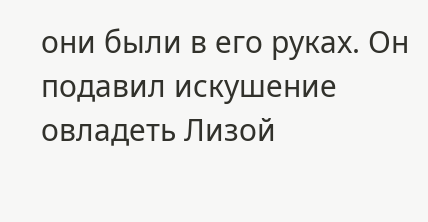они были в его руках. Он подавил искушение овладеть Лизой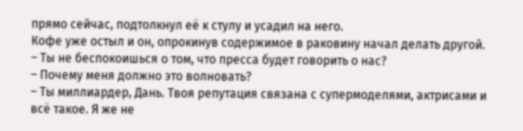прямо сейчас, подтолкнул её к стулу и усадил на него.
Кофе уже остыл и он, опрокинув содержимое в раковину начал делать другой.
– Ты не беспокоишься о том, что пресса будет говорить о нас?
– Почему меня должно это волновать?
– Ты миллиардер, Дань. Твоя репутация связана с супермоделями, актрисами и всё такое. Я же не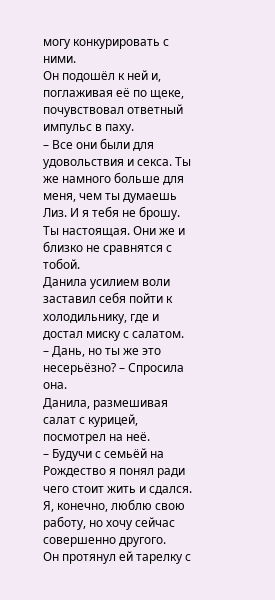могу конкурировать с ними.
Он подошёл к ней и, поглаживая её по щеке, почувствовал ответный импульс в паху.
– Все они были для удовольствия и секса. Ты же намного больше для меня, чем ты думаешь Лиз. И я тебя не брошу. Ты настоящая. Они же и близко не сравнятся с тобой.
Данила усилием воли заставил себя пойти к холодильнику, где и достал миску с салатом.
– Дань, но ты же это несерьёзно? – Спросила она.
Данила, размешивая салат с курицей, посмотрел на неё.
– Будучи с семьёй на Рождество я понял ради чего стоит жить и сдался. Я, конечно, люблю свою работу, но хочу сейчас совершенно другого.
Он протянул ей тарелку с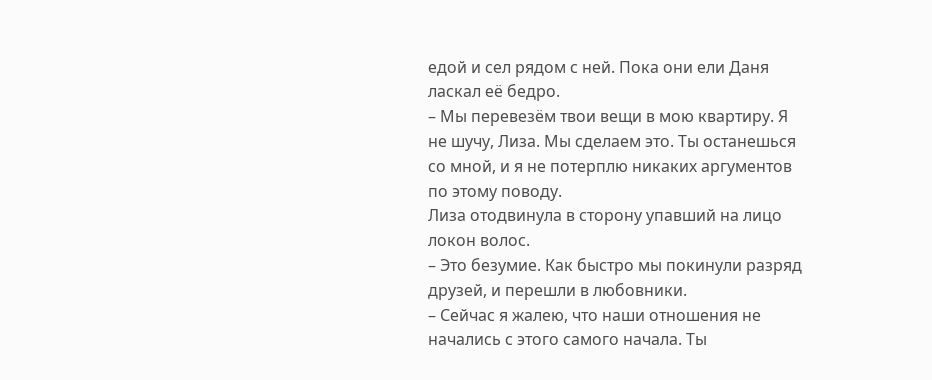едой и сел рядом с ней. Пока они ели Даня ласкал её бедро.
– Мы перевезём твои вещи в мою квартиру. Я не шучу, Лиза. Мы сделаем это. Ты останешься со мной, и я не потерплю никаких аргументов по этому поводу.
Лиза отодвинула в сторону упавший на лицо локон волос.
– Это безумие. Как быстро мы покинули разряд друзей, и перешли в любовники.
– Сейчас я жалею, что наши отношения не начались с этого самого начала. Ты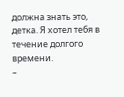должна знать это, детка. Я хотел тебя в течение долгого времени.
–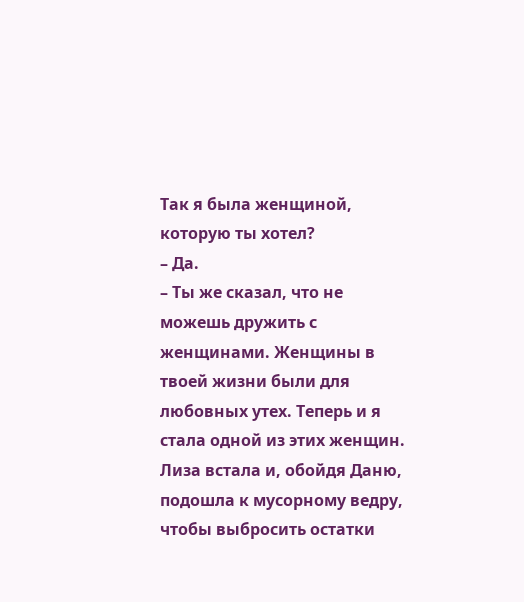Так я была женщиной, которую ты хотел?
– Да.
– Ты же сказал, что не можешь дружить с женщинами. Женщины в твоей жизни были для любовных утех. Теперь и я стала одной из этих женщин.
Лиза встала и, обойдя Даню, подошла к мусорному ведру, чтобы выбросить остатки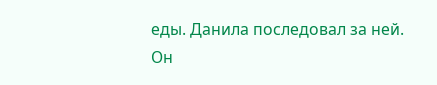еды. Данила последовал за ней. Он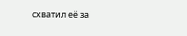схватил её за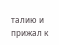талию и прижал к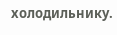холодильнику.